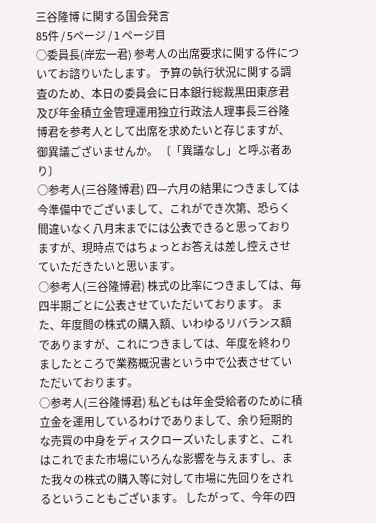三谷隆博 に関する国会発言
85件 / 5ページ / 1 ページ目
○委員長(岸宏一君) 参考人の出席要求に関する件についてお諮りいたします。 予算の執行状況に関する調査のため、本日の委員会に日本銀行総裁黒田東彦君及び年金積立金管理運用独立行政法人理事長三谷隆博君を参考人として出席を求めたいと存じますが、御異議ございませんか。 〔「異議なし」と呼ぶ者あり〕
○参考人(三谷隆博君) 四—六月の結果につきましては今準備中でございまして、これができ次第、恐らく間違いなく八月末までには公表できると思っておりますが、現時点ではちょっとお答えは差し控えさせていただきたいと思います。
○参考人(三谷隆博君) 株式の比率につきましては、毎四半期ごとに公表させていただいております。 また、年度間の株式の購入額、いわゆるリバランス額でありますが、これにつきましては、年度を終わりましたところで業務概況書という中で公表させていただいております。
○参考人(三谷隆博君) 私どもは年金受給者のために積立金を運用しているわけでありまして、余り短期的な売買の中身をディスクローズいたしますと、これはこれでまた市場にいろんな影響を与えますし、また我々の株式の購入等に対して市場に先回りをされるということもございます。 したがって、今年の四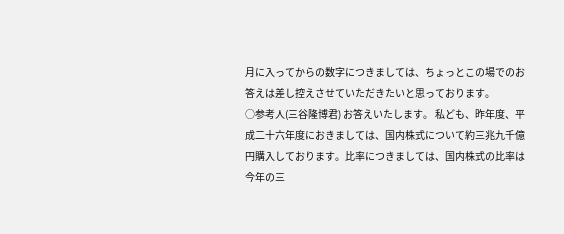月に入ってからの数字につきましては、ちょっとこの場でのお答えは差し控えさせていただきたいと思っております。
○参考人(三谷隆博君) お答えいたします。 私ども、昨年度、平成二十六年度におきましては、国内株式について約三兆九千億円購入しております。比率につきましては、国内株式の比率は今年の三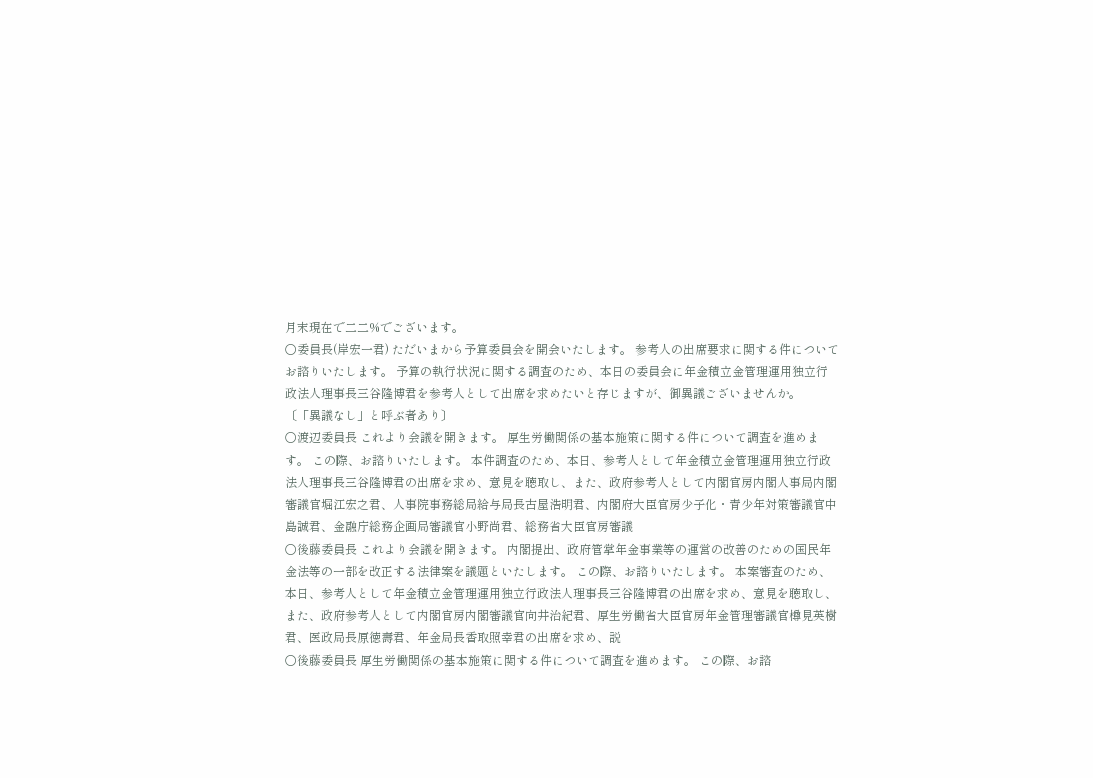月末現在で二二%でございます。
○委員長(岸宏一君) ただいまから予算委員会を開会いたします。 参考人の出席要求に関する件についてお諮りいたします。 予算の執行状況に関する調査のため、本日の委員会に年金積立金管理運用独立行政法人理事長三谷隆博君を参考人として出席を求めたいと存じますが、御異議ございませんか。 〔「異議なし」と呼ぶ者あり〕
○渡辺委員長 これより会議を開きます。 厚生労働関係の基本施策に関する件について調査を進めます。 この際、お諮りいたします。 本件調査のため、本日、参考人として年金積立金管理運用独立行政法人理事長三谷隆博君の出席を求め、意見を聴取し、また、政府参考人として内閣官房内閣人事局内閣審議官堀江宏之君、人事院事務総局給与局長古屋浩明君、内閣府大臣官房少子化・青少年対策審議官中島誠君、金融庁総務企画局審議官小野尚君、総務省大臣官房審議
○後藤委員長 これより会議を開きます。 内閣提出、政府管掌年金事業等の運営の改善のための国民年金法等の一部を改正する法律案を議題といたします。 この際、お諮りいたします。 本案審査のため、本日、参考人として年金積立金管理運用独立行政法人理事長三谷隆博君の出席を求め、意見を聴取し、また、政府参考人として内閣官房内閣審議官向井治紀君、厚生労働省大臣官房年金管理審議官樽見英樹君、医政局長原徳壽君、年金局長香取照幸君の出席を求め、説
○後藤委員長 厚生労働関係の基本施策に関する件について調査を進めます。 この際、お諮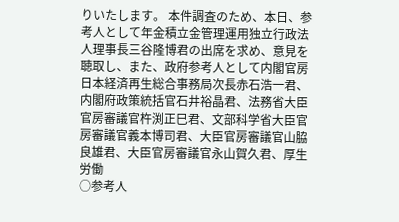りいたします。 本件調査のため、本日、参考人として年金積立金管理運用独立行政法人理事長三谷隆博君の出席を求め、意見を聴取し、また、政府参考人として内閣官房日本経済再生総合事務局次長赤石浩一君、内閣府政策統括官石井裕晶君、法務省大臣官房審議官杵渕正巳君、文部科学省大臣官房審議官義本博司君、大臣官房審議官山脇良雄君、大臣官房審議官永山賀久君、厚生労働
○参考人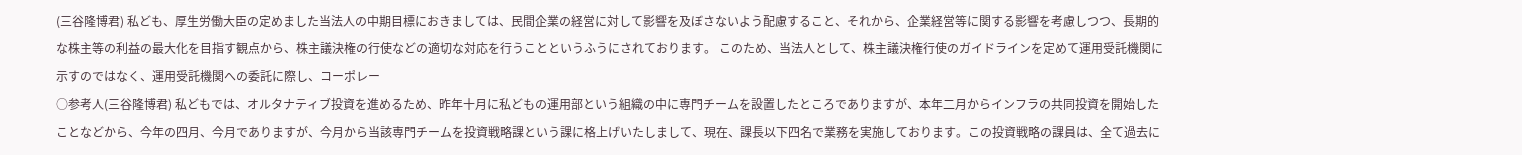(三谷隆博君) 私ども、厚生労働大臣の定めました当法人の中期目標におきましては、民間企業の経営に対して影響を及ぼさないよう配慮すること、それから、企業経営等に関する影響を考慮しつつ、長期的な株主等の利益の最大化を目指す観点から、株主議決権の行使などの適切な対応を行うことというふうにされております。 このため、当法人として、株主議決権行使のガイドラインを定めて運用受託機関に示すのではなく、運用受託機関への委託に際し、コーポレー
○参考人(三谷隆博君) 私どもでは、オルタナティブ投資を進めるため、昨年十月に私どもの運用部という組織の中に専門チームを設置したところでありますが、本年二月からインフラの共同投資を開始したことなどから、今年の四月、今月でありますが、今月から当該専門チームを投資戦略課という課に格上げいたしまして、現在、課長以下四名で業務を実施しております。この投資戦略の課員は、全て過去に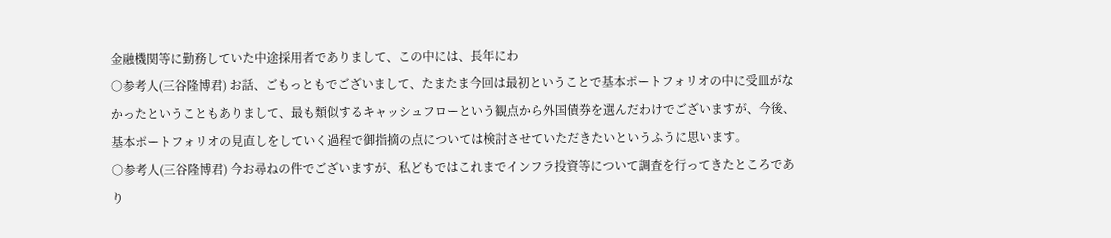金融機関等に勤務していた中途採用者でありまして、この中には、長年にわ
○参考人(三谷隆博君) お話、ごもっともでございまして、たまたま今回は最初ということで基本ポートフォリオの中に受皿がなかったということもありまして、最も類似するキャッシュフローという観点から外国債券を選んだわけでございますが、今後、基本ポートフォリオの見直しをしていく過程で御指摘の点については検討させていただきたいというふうに思います。
○参考人(三谷隆博君) 今お尋ねの件でございますが、私どもではこれまでインフラ投資等について調査を行ってきたところであり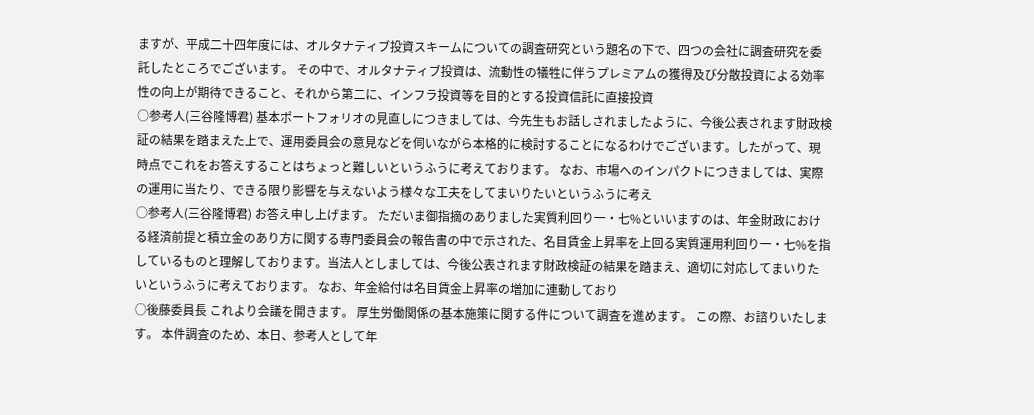ますが、平成二十四年度には、オルタナティブ投資スキームについての調査研究という題名の下で、四つの会社に調査研究を委託したところでございます。 その中で、オルタナティブ投資は、流動性の犠牲に伴うプレミアムの獲得及び分散投資による効率性の向上が期待できること、それから第二に、インフラ投資等を目的とする投資信託に直接投資
○参考人(三谷隆博君) 基本ポートフォリオの見直しにつきましては、今先生もお話しされましたように、今後公表されます財政検証の結果を踏まえた上で、運用委員会の意見などを伺いながら本格的に検討することになるわけでございます。したがって、現時点でこれをお答えすることはちょっと難しいというふうに考えております。 なお、市場へのインパクトにつきましては、実際の運用に当たり、できる限り影響を与えないよう様々な工夫をしてまいりたいというふうに考え
○参考人(三谷隆博君) お答え申し上げます。 ただいま御指摘のありました実質利回り一・七%といいますのは、年金財政における経済前提と積立金のあり方に関する専門委員会の報告書の中で示された、名目賃金上昇率を上回る実質運用利回り一・七%を指しているものと理解しております。当法人としましては、今後公表されます財政検証の結果を踏まえ、適切に対応してまいりたいというふうに考えております。 なお、年金給付は名目賃金上昇率の増加に連動しており
○後藤委員長 これより会議を開きます。 厚生労働関係の基本施策に関する件について調査を進めます。 この際、お諮りいたします。 本件調査のため、本日、参考人として年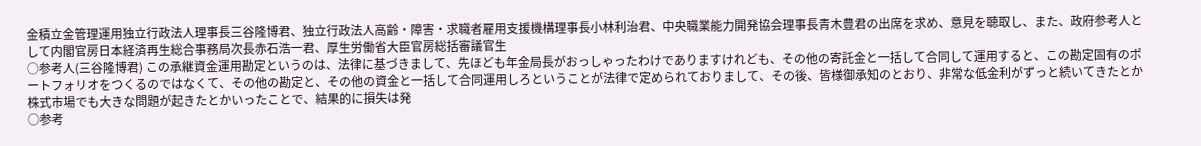金積立金管理運用独立行政法人理事長三谷隆博君、独立行政法人高齢・障害・求職者雇用支援機構理事長小林利治君、中央職業能力開発協会理事長青木豊君の出席を求め、意見を聴取し、また、政府参考人として内閣官房日本経済再生総合事務局次長赤石浩一君、厚生労働省大臣官房総括審議官生
○参考人(三谷隆博君) この承継資金運用勘定というのは、法律に基づきまして、先ほども年金局長がおっしゃったわけでありますけれども、その他の寄託金と一括して合同して運用すると、この勘定固有のポートフォリオをつくるのではなくて、その他の勘定と、その他の資金と一括して合同運用しろということが法律で定められておりまして、その後、皆様御承知のとおり、非常な低金利がずっと続いてきたとか株式市場でも大きな問題が起きたとかいったことで、結果的に損失は発
○参考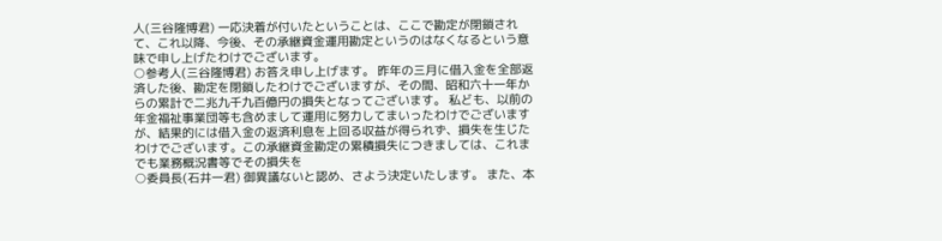人(三谷隆博君) 一応決着が付いたということは、ここで勘定が閉鎖されて、これ以降、今後、その承継資金運用勘定というのはなくなるという意味で申し上げたわけでございます。
○参考人(三谷隆博君) お答え申し上げます。 昨年の三月に借入金を全部返済した後、勘定を閉鎖したわけでございますが、その間、昭和六十一年からの累計で二兆九千九百億円の損失となってございます。 私ども、以前の年金福祉事業団等も含めまして運用に努力してまいったわけでございますが、結果的には借入金の返済利息を上回る収益が得られず、損失を生じたわけでございます。この承継資金勘定の累積損失につきましては、これまでも業務概況書等でその損失を
○委員長(石井一君) 御異議ないと認め、さよう決定いたします。 また、本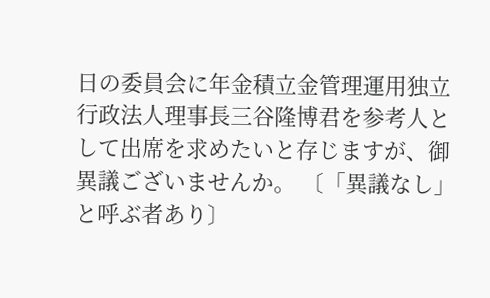日の委員会に年金積立金管理運用独立行政法人理事長三谷隆博君を参考人として出席を求めたいと存じますが、御異議ございませんか。 〔「異議なし」と呼ぶ者あり〕